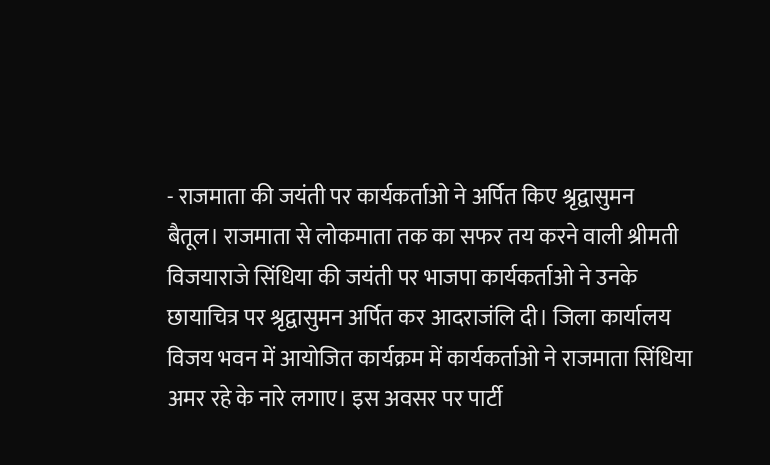- राजमाता की जयंती पर कार्यकर्ताओ ने अर्पित किए श्रृद्वासुमन
बैतूल। राजमाता से लोकमाता तक का सफर तय करने वाली श्रीमती विजयाराजे सिंधिया की जयंती पर भाजपा कार्यकर्ताओ ने उनके छायाचित्र पर श्रृद्वासुमन अर्पित कर आदराजंलि दी। जिला कार्यालय विजय भवन में आयोजित कार्यक्रम में कार्यकर्ताओ ने राजमाता सिंधिया अमर रहे के नारे लगाए। इस अवसर पर पार्टी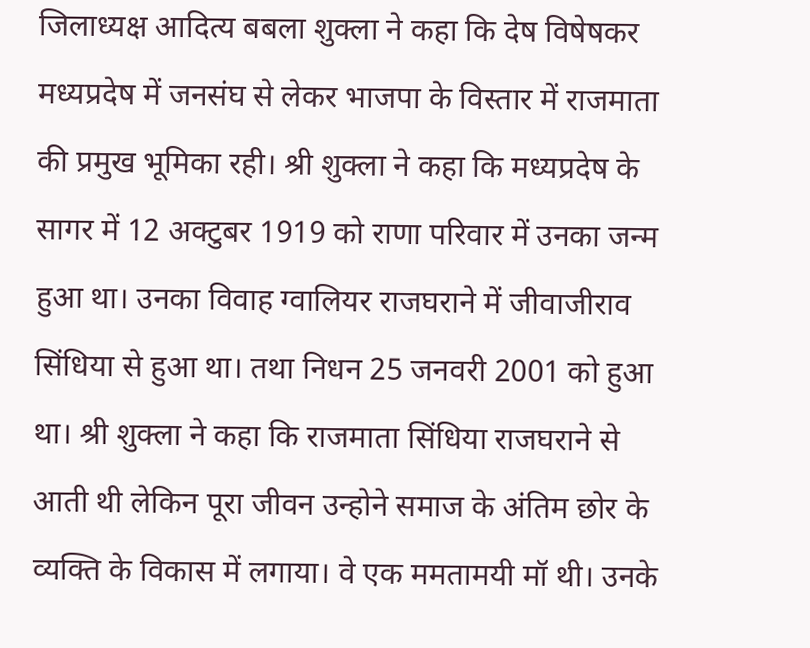जिलाध्यक्ष आदित्य बबला शुक्ला ने कहा कि देष विषेषकर मध्यप्रदेष में जनसंघ से लेकर भाजपा के विस्तार में राजमाता की प्रमुख भूमिका रही। श्री शुक्ला ने कहा कि मध्यप्रदेष के सागर में 12 अक्टुबर 1919 को राणा परिवार में उनका जन्म हुआ था। उनका विवाह ग्वालियर राजघराने में जीवाजीराव सिंधिया से हुआ था। तथा निधन 25 जनवरी 2001 को हुआ था। श्री शुक्ला ने कहा कि राजमाता सिंधिया राजघराने से आती थी लेकिन पूरा जीवन उन्होने समाज के अंतिम छोर के व्यक्ति के विकास में लगाया। वे एक ममतामयी मॉ थी। उनके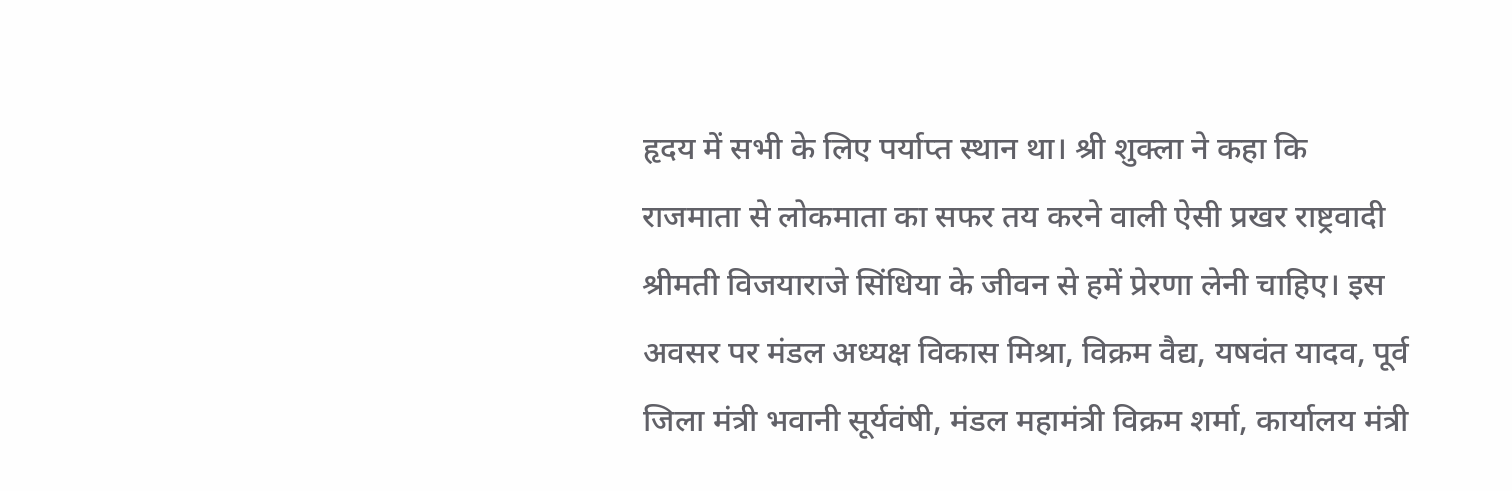हृदय में सभी के लिए पर्याप्त स्थान था। श्री शुक्ला ने कहा कि राजमाता से लोकमाता का सफर तय करने वाली ऐसी प्रखर राष्ट्रवादी श्रीमती विजयाराजे सिंधिया के जीवन से हमें प्रेरणा लेनी चाहिए। इस अवसर पर मंडल अध्यक्ष विकास मिश्रा, विक्रम वैद्य, यषवंत यादव, पूर्व जिला मंत्री भवानी सूर्यवंषी, मंडल महामंत्री विक्रम शर्मा, कार्यालय मंत्री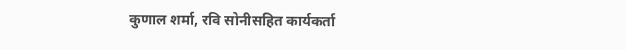कुणाल शर्मा, रवि सोनीसहित कार्यकर्ता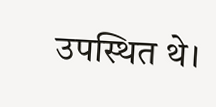उपस्थित थे।